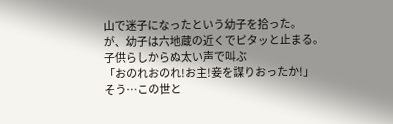山で迷子になったという幼子を拾った。
が、幼子は六地蔵の近くでピタッと止まる。
子供らしからぬ太い声で叫ぶ
「おのれおのれ!お主!妾を謀りおったか!」
そう…この世と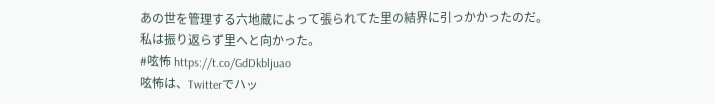あの世を管理する六地蔵によって張られてた里の結界に引っかかったのだ。
私は振り返らず里へと向かった。
#呟怖 https://t.co/GdDkbljuao
呟怖は、Twitterでハッ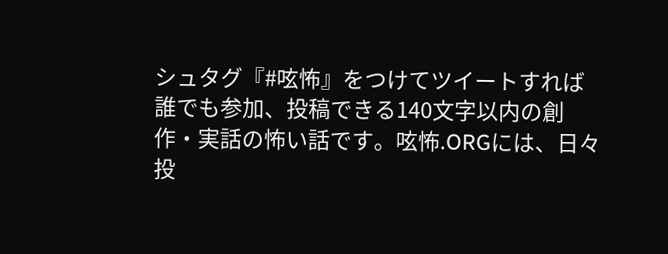シュタグ『#呟怖』をつけてツイートすれば誰でも参加、投稿できる140文字以内の創作・実話の怖い話です。呟怖.ORGには、日々投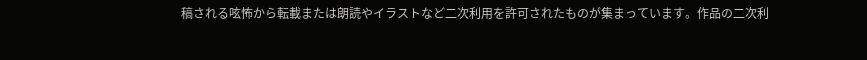稿される呟怖から転載または朗読やイラストなど二次利用を許可されたものが集まっています。作品の二次利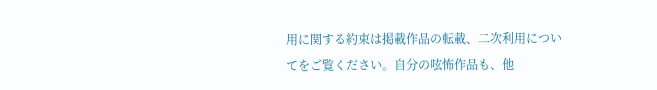用に関する約束は掲載作品の転載、二次利用についてをご覧ください。自分の呟怖作品も、他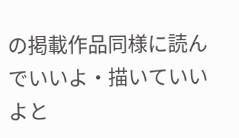の掲載作品同様に読んでいいよ・描いていいよと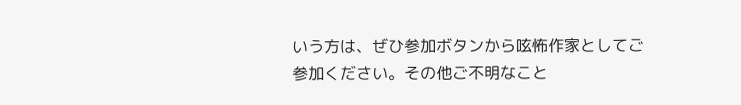いう方は、ぜひ参加ボタンから呟怖作家としてご参加ください。その他ご不明なこと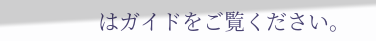はガイドをご覧ください。